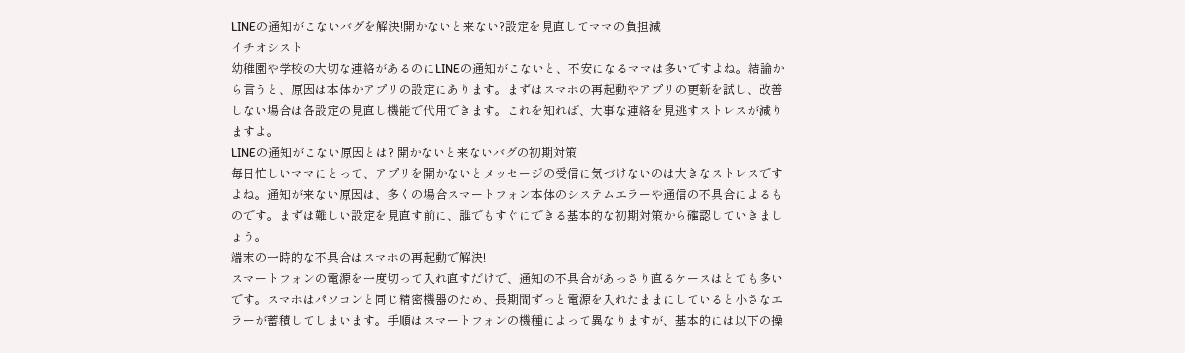LINEの通知がこないバグを解決!開かないと来ない?設定を見直してママの負担減
イチオシスト
幼稚園や学校の大切な連絡があるのにLINEの通知がこないと、不安になるママは多いですよね。結論から言うと、原因は本体かアプリの設定にあります。まずはスマホの再起動やアプリの更新を試し、改善しない場合は各設定の見直し機能で代用できます。これを知れば、大事な連絡を見逃すストレスが減りますよ。
LINEの通知がこない原因とは? 開かないと来ないバグの初期対策
毎日忙しいママにとって、アプリを開かないとメッセージの受信に気づけないのは大きなストレスですよね。通知が来ない原因は、多くの場合スマートフォン本体のシステムエラーや通信の不具合によるものです。まずは難しい設定を見直す前に、誰でもすぐにできる基本的な初期対策から確認していきましょう。
端末の一時的な不具合はスマホの再起動で解決!
スマートフォンの電源を一度切って入れ直すだけで、通知の不具合があっさり直るケースはとても多いです。スマホはパソコンと同じ精密機器のため、長期間ずっと電源を入れたままにしていると小さなエラーが蓄積してしまいます。手順はスマートフォンの機種によって異なりますが、基本的には以下の操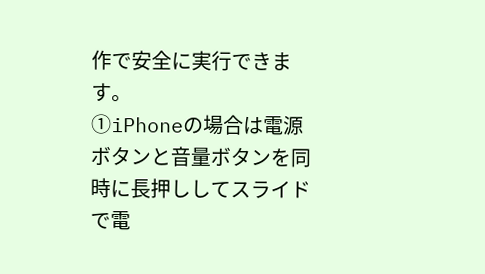作で安全に実行できます。
①iPhoneの場合は電源ボタンと音量ボタンを同時に長押ししてスライドで電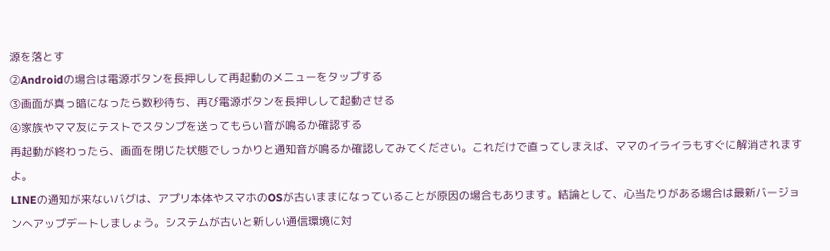源を落とす
②Androidの場合は電源ボタンを長押しして再起動のメニューをタップする
③画面が真っ暗になったら数秒待ち、再び電源ボタンを長押しして起動させる
④家族やママ友にテストでスタンプを送ってもらい音が鳴るか確認する
再起動が終わったら、画面を閉じた状態でしっかりと通知音が鳴るか確認してみてください。これだけで直ってしまえば、ママのイライラもすぐに解消されますよ。
LINEの通知が来ないバグは、アプリ本体やスマホのOSが古いままになっていることが原因の場合もあります。結論として、心当たりがある場合は最新バージョンへアップデートしましょう。システムが古いと新しい通信環境に対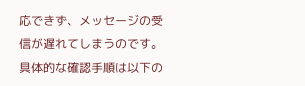応できず、メッセージの受信が遅れてしまうのです。具体的な確認手順は以下の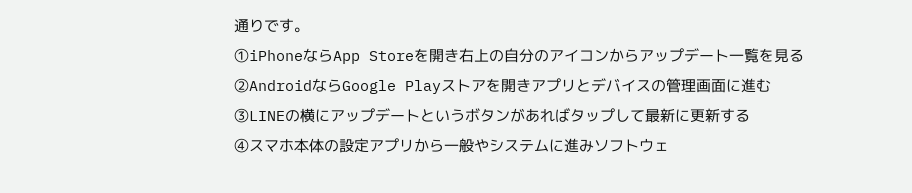通りです。
①iPhoneならApp Storeを開き右上の自分のアイコンからアップデート一覧を見る
②AndroidならGoogle Playストアを開きアプリとデバイスの管理画面に進む
③LINEの横にアップデートというボタンがあればタップして最新に更新する
④スマホ本体の設定アプリから一般やシステムに進みソフトウェ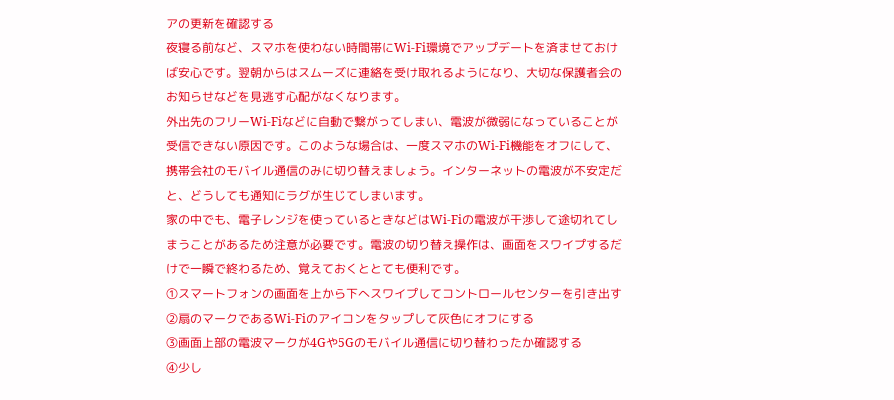アの更新を確認する
夜寝る前など、スマホを使わない時間帯にWi-Fi環境でアップデートを済ませておけば安心です。翌朝からはスムーズに連絡を受け取れるようになり、大切な保護者会のお知らせなどを見逃す心配がなくなります。
外出先のフリーWi-Fiなどに自動で繋がってしまい、電波が微弱になっていることが受信できない原因です。このような場合は、一度スマホのWi-Fi機能をオフにして、携帯会社のモバイル通信のみに切り替えましょう。インターネットの電波が不安定だと、どうしても通知にラグが生じてしまいます。
家の中でも、電子レンジを使っているときなどはWi-Fiの電波が干渉して途切れてしまうことがあるため注意が必要です。電波の切り替え操作は、画面をスワイプするだけで一瞬で終わるため、覚えておくととても便利です。
①スマートフォンの画面を上から下へスワイプしてコントロールセンターを引き出す
②扇のマークであるWi-Fiのアイコンをタップして灰色にオフにする
③画面上部の電波マークが4Gや5Gのモバイル通信に切り替わったか確認する
④少し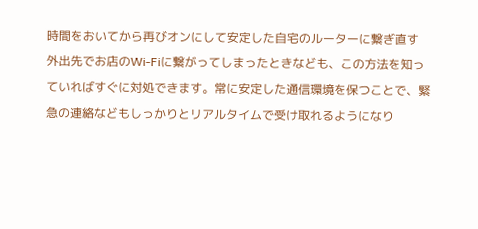時間をおいてから再びオンにして安定した自宅のルーターに繋ぎ直す
外出先でお店のWi-Fiに繋がってしまったときなども、この方法を知っていればすぐに対処できます。常に安定した通信環境を保つことで、緊急の連絡などもしっかりとリアルタイムで受け取れるようになり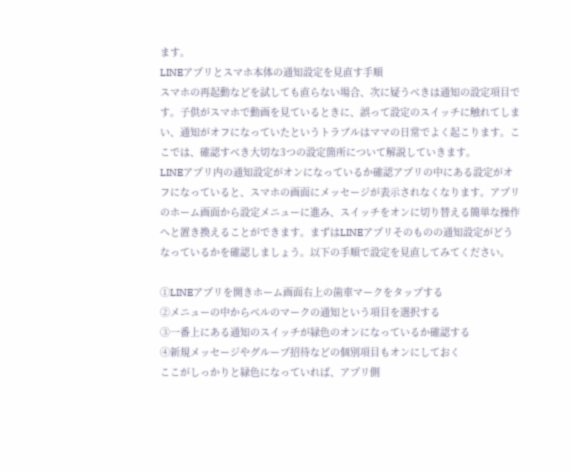ます。
LINEアプリとスマホ本体の通知設定を見直す手順
スマホの再起動などを試しても直らない場合、次に疑うべきは通知の設定項目です。子供がスマホで動画を見ているときに、誤って設定のスイッチに触れてしまい、通知がオフになっていたというトラブルはママの日常でよく起こります。ここでは、確認すべき大切な3つの設定箇所について解説していきます。
LINEアプリ内の通知設定がオンになっているか確認アプリの中にある設定がオフになっていると、スマホの画面にメッセージが表示されなくなります。アプリのホーム画面から設定メニューに進み、スイッチをオンに切り替える簡単な操作へと置き換えることができます。まずはLINEアプリそのものの通知設定がどうなっているかを確認しましょう。以下の手順で設定を見直してみてください。

①LINEアプリを開きホーム画面右上の歯車マークをタップする
②メニューの中からベルのマークの通知という項目を選択する
③一番上にある通知のスイッチが緑色のオンになっているか確認する
④新規メッセージやグループ招待などの個別項目もオンにしておく
ここがしっかりと緑色になっていれば、アプリ側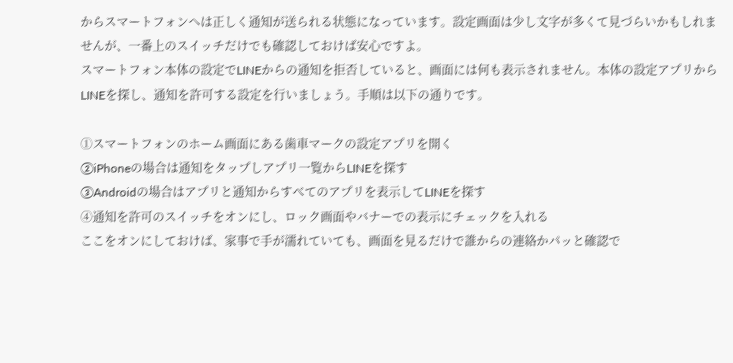からスマートフォンへは正しく通知が送られる状態になっています。設定画面は少し文字が多くて見づらいかもしれませんが、一番上のスイッチだけでも確認しておけば安心ですよ。
スマートフォン本体の設定でLINEからの通知を拒否していると、画面には何も表示されません。本体の設定アプリからLINEを探し、通知を許可する設定を行いましょう。手順は以下の通りです。

①スマートフォンのホーム画面にある歯車マークの設定アプリを開く
②iPhoneの場合は通知をタップしアプリ一覧からLINEを探す
③Androidの場合はアプリと通知からすべてのアプリを表示してLINEを探す
④通知を許可のスイッチをオンにし、ロック画面やバナーでの表示にチェックを入れる
ここをオンにしておけば、家事で手が濡れていても、画面を見るだけで誰からの連絡かパッと確認で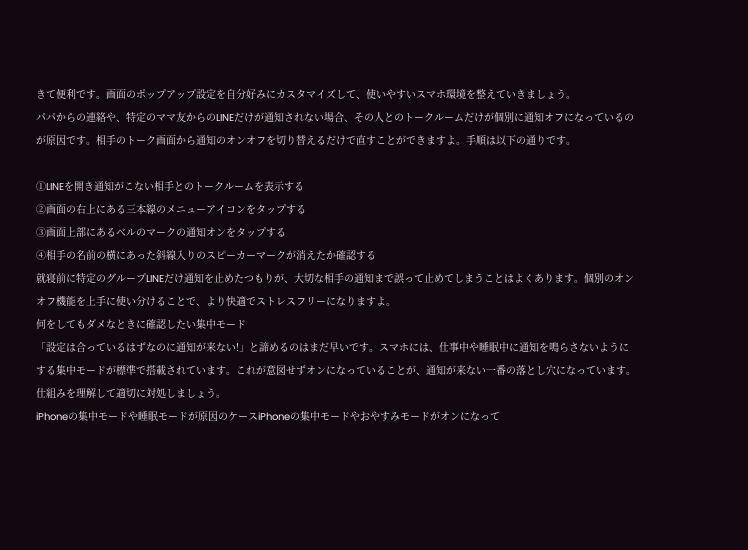きて便利です。画面のポップアップ設定を自分好みにカスタマイズして、使いやすいスマホ環境を整えていきましょう。
パパからの連絡や、特定のママ友からのLINEだけが通知されない場合、その人とのトークルームだけが個別に通知オフになっているのが原因です。相手のトーク画面から通知のオンオフを切り替えるだけで直すことができますよ。手順は以下の通りです。

①LINEを開き通知がこない相手とのトークルームを表示する
②画面の右上にある三本線のメニューアイコンをタップする
③画面上部にあるベルのマークの通知オンをタップする
④相手の名前の横にあった斜線入りのスピーカーマークが消えたか確認する
就寝前に特定のグループLINEだけ通知を止めたつもりが、大切な相手の通知まで誤って止めてしまうことはよくあります。個別のオンオフ機能を上手に使い分けることで、より快適でストレスフリーになりますよ。
何をしてもダメなときに確認したい集中モード
「設定は合っているはずなのに通知が来ない!」と諦めるのはまだ早いです。スマホには、仕事中や睡眠中に通知を鳴らさないようにする集中モードが標準で搭載されています。これが意図せずオンになっていることが、通知が来ない一番の落とし穴になっています。仕組みを理解して適切に対処しましょう。
iPhoneの集中モードや睡眠モードが原因のケースiPhoneの集中モードやおやすみモードがオンになって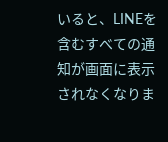いると、LINEを含むすべての通知が画面に表示されなくなりま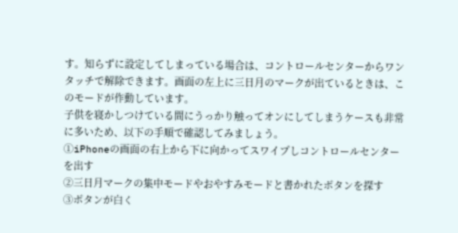す。知らずに設定してしまっている場合は、コントロールセンターからワンタッチで解除できます。画面の左上に三日月のマークが出ているときは、このモードが作動しています。
子供を寝かしつけている間にうっかり触ってオンにしてしまうケースも非常に多いため、以下の手順で確認してみましょう。
①iPhoneの画面の右上から下に向かってスワイプしコントロールセンターを出す
②三日月マークの集中モードやおやすみモードと書かれたボタンを探す
③ボタンが白く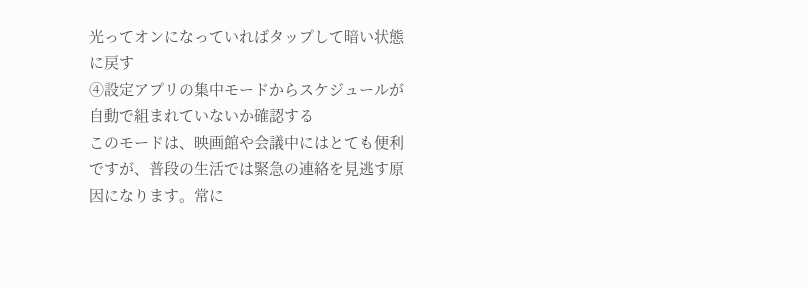光ってオンになっていればタップして暗い状態に戻す
④設定アプリの集中モードからスケジュールが自動で組まれていないか確認する
このモードは、映画館や会議中にはとても便利ですが、普段の生活では緊急の連絡を見逃す原因になります。常に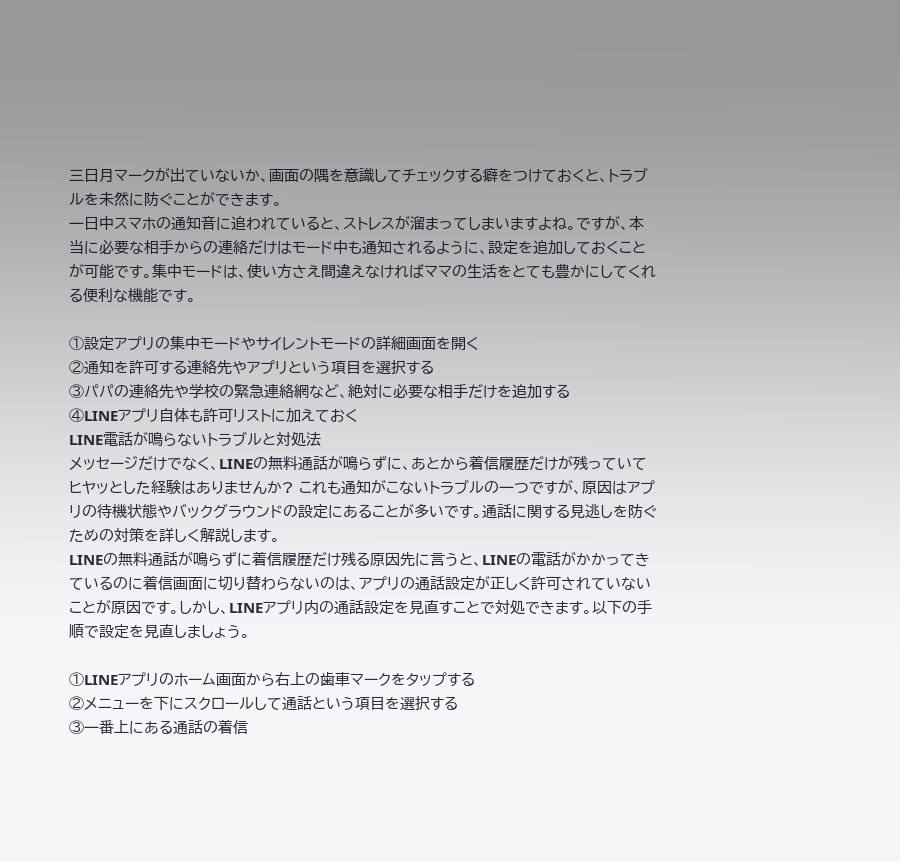三日月マークが出ていないか、画面の隅を意識してチェックする癖をつけておくと、トラブルを未然に防ぐことができます。
一日中スマホの通知音に追われていると、ストレスが溜まってしまいますよね。ですが、本当に必要な相手からの連絡だけはモード中も通知されるように、設定を追加しておくことが可能です。集中モードは、使い方さえ間違えなければママの生活をとても豊かにしてくれる便利な機能です。

①設定アプリの集中モードやサイレントモードの詳細画面を開く
②通知を許可する連絡先やアプリという項目を選択する
③パパの連絡先や学校の緊急連絡網など、絶対に必要な相手だけを追加する
④LINEアプリ自体も許可リストに加えておく
LINE電話が鳴らないトラブルと対処法
メッセージだけでなく、LINEの無料通話が鳴らずに、あとから着信履歴だけが残っていてヒヤッとした経験はありませんか? これも通知がこないトラブルの一つですが、原因はアプリの待機状態やバックグラウンドの設定にあることが多いです。通話に関する見逃しを防ぐための対策を詳しく解説します。
LINEの無料通話が鳴らずに着信履歴だけ残る原因先に言うと、LINEの電話がかかってきているのに着信画面に切り替わらないのは、アプリの通話設定が正しく許可されていないことが原因です。しかし、LINEアプリ内の通話設定を見直すことで対処できます。以下の手順で設定を見直しましょう。

①LINEアプリのホーム画面から右上の歯車マークをタップする
②メニューを下にスクロールして通話という項目を選択する
③一番上にある通話の着信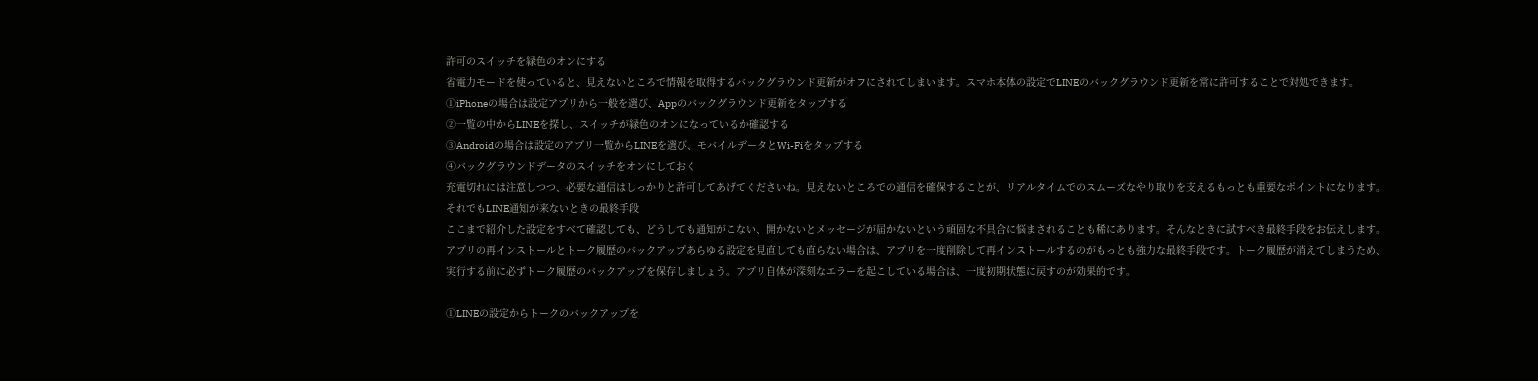許可のスイッチを緑色のオンにする
省電力モードを使っていると、見えないところで情報を取得するバックグラウンド更新がオフにされてしまいます。スマホ本体の設定でLINEのバックグラウンド更新を常に許可することで対処できます。
①iPhoneの場合は設定アプリから一般を選び、Appのバックグラウンド更新をタップする
②一覧の中からLINEを探し、スイッチが緑色のオンになっているか確認する
③Androidの場合は設定のアプリ一覧からLINEを選び、モバイルデータとWi-Fiをタップする
④バックグラウンドデータのスイッチをオンにしておく
充電切れには注意しつつ、必要な通信はしっかりと許可してあげてくださいね。見えないところでの通信を確保することが、リアルタイムでのスムーズなやり取りを支えるもっとも重要なポイントになります。
それでもLINE通知が来ないときの最終手段
ここまで紹介した設定をすべて確認しても、どうしても通知がこない、開かないとメッセージが届かないという頑固な不具合に悩まされることも稀にあります。そんなときに試すべき最終手段をお伝えします。
アプリの再インストールとトーク履歴のバックアップあらゆる設定を見直しても直らない場合は、アプリを一度削除して再インストールするのがもっとも強力な最終手段です。トーク履歴が消えてしまうため、実行する前に必ずトーク履歴のバックアップを保存しましょう。アプリ自体が深刻なエラーを起こしている場合は、一度初期状態に戻すのが効果的です。

①LINEの設定からトークのバックアップを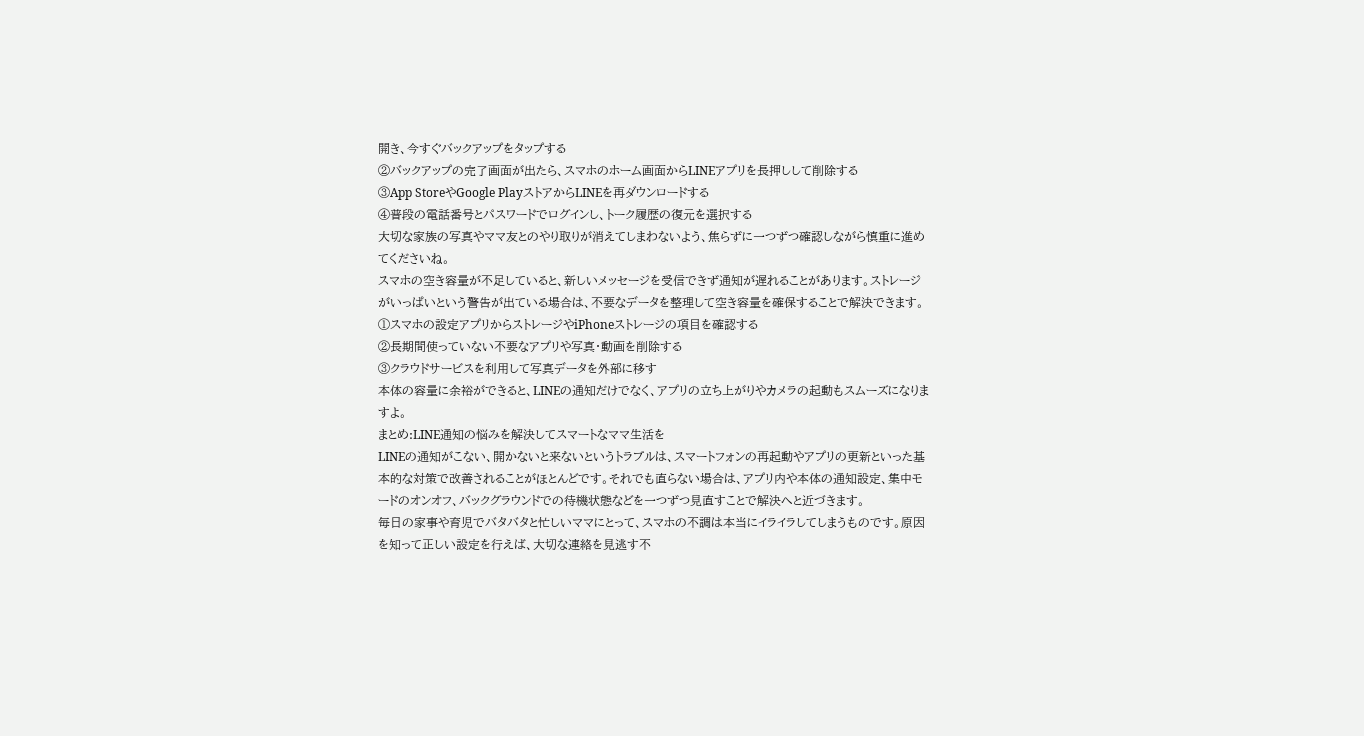開き、今すぐバックアップをタップする
②バックアップの完了画面が出たら、スマホのホーム画面からLINEアプリを長押しして削除する
③App StoreやGoogle PlayストアからLINEを再ダウンロードする
④普段の電話番号とパスワードでログインし、トーク履歴の復元を選択する
大切な家族の写真やママ友とのやり取りが消えてしまわないよう、焦らずに一つずつ確認しながら慎重に進めてくださいね。
スマホの空き容量が不足していると、新しいメッセージを受信できず通知が遅れることがあります。ストレージがいっぱいという警告が出ている場合は、不要なデータを整理して空き容量を確保することで解決できます。
①スマホの設定アプリからストレージやiPhoneストレージの項目を確認する
②長期間使っていない不要なアプリや写真・動画を削除する
③クラウドサービスを利用して写真データを外部に移す
本体の容量に余裕ができると、LINEの通知だけでなく、アプリの立ち上がりやカメラの起動もスムーズになりますよ。
まとめ:LINE通知の悩みを解決してスマートなママ生活を
LINEの通知がこない、開かないと来ないというトラブルは、スマートフォンの再起動やアプリの更新といった基本的な対策で改善されることがほとんどです。それでも直らない場合は、アプリ内や本体の通知設定、集中モードのオンオフ、バックグラウンドでの待機状態などを一つずつ見直すことで解決へと近づきます。
毎日の家事や育児でバタバタと忙しいママにとって、スマホの不調は本当にイライラしてしまうものです。原因を知って正しい設定を行えば、大切な連絡を見逃す不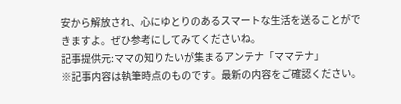安から解放され、心にゆとりのあるスマートな生活を送ることができますよ。ぜひ参考にしてみてくださいね。
記事提供元:ママの知りたいが集まるアンテナ「ママテナ」
※記事内容は執筆時点のものです。最新の内容をご確認ください。